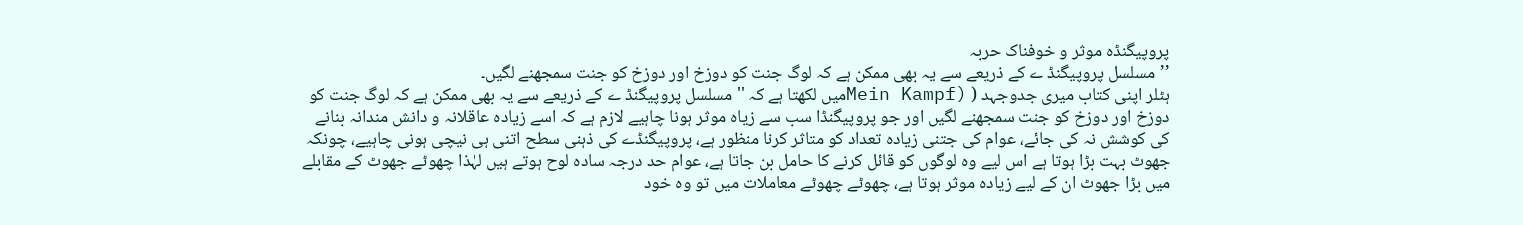پروپیگنڈہ موثر و خوفناک حربہ
’’مسلسل پروپیگنڈ ے کے ذریعے سے یہ بھی ممکن ہے کہ لوگ جنت کو دوزخ اور دوزخ کو جنت سمجھنے لگیں۔
ہٹلر اپنی کتاب میری جدوجہد ( (Mein Kampfمیں لکھتا ہے کہ ''مسلسل پروپیگنڈ ے کے ذریعے سے یہ بھی ممکن ہے کہ لوگ جنت کو دوزخ اور دوزخ کو جنت سمجھنے لگیں اور جو پروپیگنڈا سب سے زیاہ موثر ہونا چاہیے لازم ہے کہ اسے زیادہ عاقلانہ و دانش مندانہ بنانے کی کوشش نہ کی جائے، عوام کی جتنی زیادہ تعداد کو متاثر کرنا منظور ہے، پروپیگنڈے کی ذہنی سطح اتنی ہی نیچی ہونی چاہیے، چونکہ جھوٹ بہت بڑا ہوتا ہے اس لیے وہ لوگوں کو قائل کرنے کا حامل بن جاتا ہے، عوام حد درجہ سادہ لوح ہوتے ہیں لہٰذا چھوٹے جھوٹ کے مقابلے میں بڑا جھوٹ ان کے لیے زیادہ موثر ہوتا ہے، چھوٹے چھوٹے معاملات میں تو وہ خود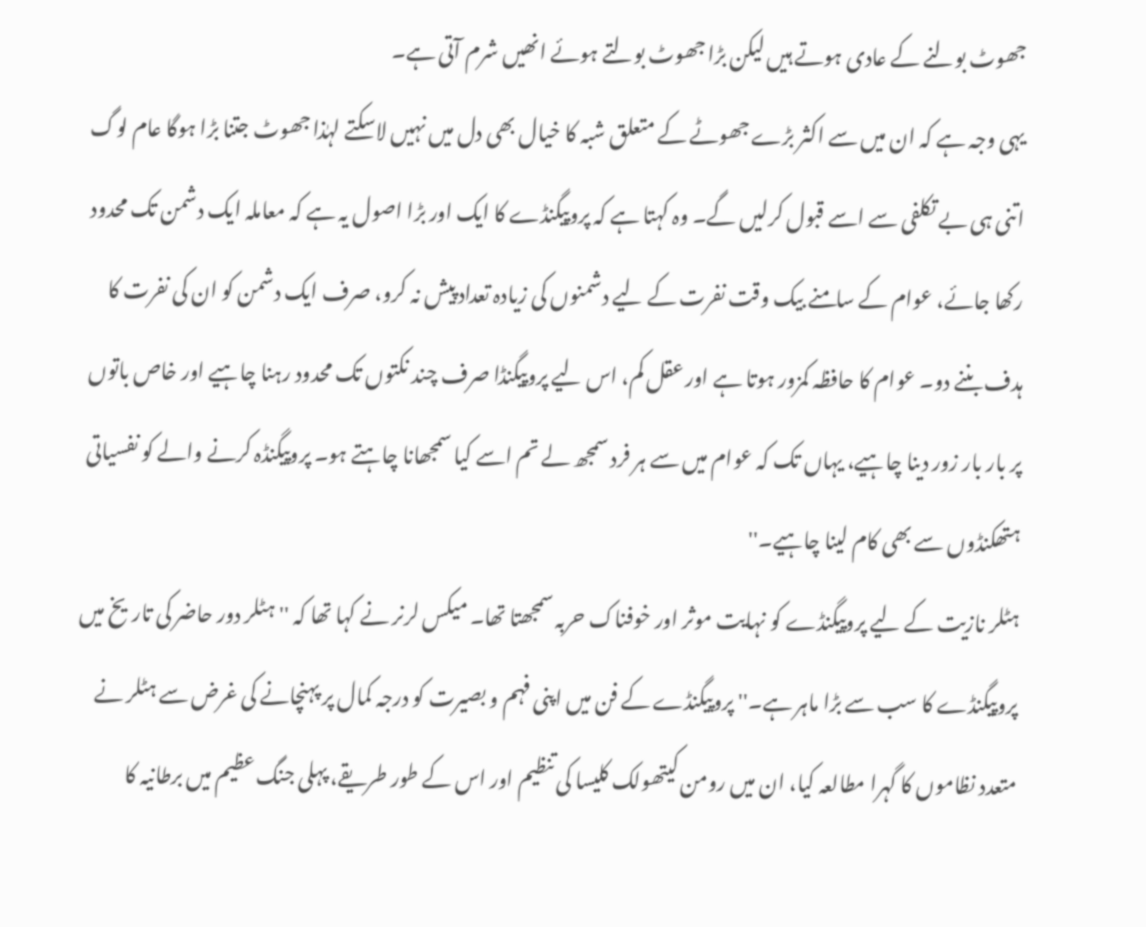جھوٹ بولنے کے عادی ہوتے ہیں لیکن بڑا جھوٹ بولتے ہوئے انھیں شرم آتی ہے۔
یہی وجہ ہے کہ ان میں سے اکثر بڑے جھوٹے کے متعلق شبہ کا خیال بھی دل میں نہیں لاسکتے لہٰذا جھوٹ جتنا بڑا ہوگا عام لوگ اتنی ہی بے تکلفی سے اسے قبول کرلیں گے۔ وہ کہتا ہے کہ پروپیگنڈے کا ایک اور بڑا اصول یہ ہے کہ معاملہ ایک دشمن تک محدود رکھا جائے، عوام کے سامنے بیک وقت نفرت کے لیے دشمنوں کی زیادہ تعداد پیش نہ کرو، صرف ایک دشمن کو ان کی نفرت کا ہدف بننے دو۔ عوام کا حافظہ کمزور ہوتا ہے اور عقل کم، اس لیے پروپیگنڈا صرف چند نکتوں تک محدود رہنا چاہیے اور خاص باتوں پر بار بار زور دینا چاہیے، یہاں تک کہ عوام میں سے ہر فرد سمجھ لے تم اسے کیا سمجھانا چاہتے ہو۔ پروپیگنڈہ کرنے والے کو نفسیاتی ہتھکنڈوں سے بھی کام لینا چاہیے۔''
ہٹلر نازیت کے لیے پروپیگنڈے کو نہایت موثر اور خوفناک حربہ سمجھتا تھا۔ میکس لرنر نے کہا تھا کہ ''ہٹلر دور حاضر کی تاریخ میں پروپیگنڈے کا سب سے بڑا ماہر ہے۔'' پروپیگنڈے کے فن میں اپنی فہم و بصیرت کو درجہ کمال پر پہنچانے کی غرض سے ہٹلر نے متعدد نظاموں کا گہرا مطالعہ کیا، ان میں رومن کیتھولک کلیسا کی تنظیم اور اس کے طور طریقے، پہلی جنگ عظیم میں برطانیہ کا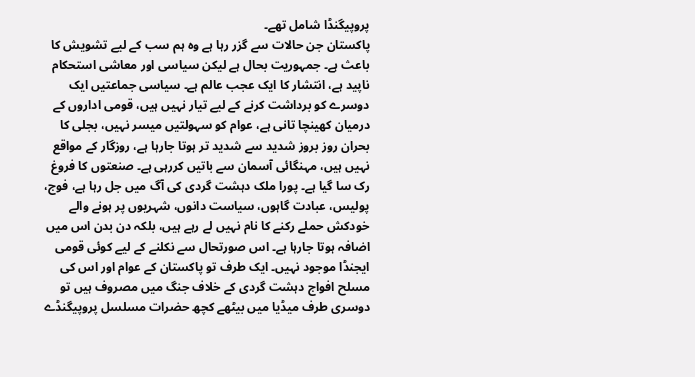پروپیگنڈا شامل تھے۔
پاکستان جن حالات سے گزر رہا ہے وہ ہم سب کے لیے تشویش کا باعث ہے۔ جمہوریت بحال ہے لیکن سیاسی اور معاشی استحکام ناپید ہے، انتشار کا ایک عجب عالم ہے۔ سیاسی جماعتیں ایک دوسرے کو برداشت کرنے کے لیے تیار نہیں ہیں، قومی اداروں کے درمیان کھینچا تانی ہے، عوام کو سہولتیں میسر نہیں، بجلی کا بحران روز بروز شدید سے شدید تر ہوتا جارہا ہے، روزگار کے مواقع نہیں ہیں، مہنگائی آسمان سے باتیں کررہی ہے۔ صنعتوں کا فروغ رک سا گیا ہے۔ پورا ملک دہشت گردی کی آگ میں جل رہا ہے، فوج، پولیس، عبادت گاہوں، سیاست دانوں، شہریوں پر ہونے والے خودکش حملے رکنے کا نام نہیں لے رہے ہیں، بلکہ دن بدن اس میں اضافہ ہوتا جارہا ہے۔ اس صورتحال سے نکلنے کے لیے کوئی قومی ایجنڈا موجود نہیں۔ ایک طرف تو پاکستان کے عوام اور اس کی مسلح افواج دہشت گردی کے خلاف جنگ میں مصروف ہیں تو دوسری طرف میڈیا میں بیٹھے کچھ حضرات مسلسل پروپیگنڈے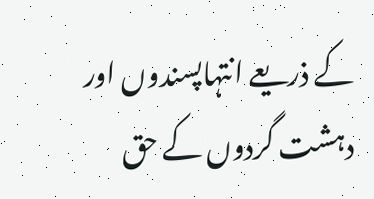کے ذریعے انتہاپسندوں اور دہشت گردوں کے حق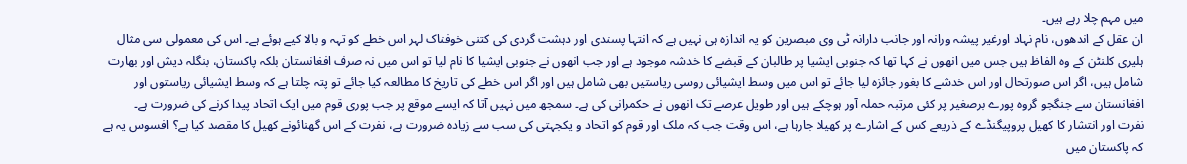میں مہم چلا رہے ہیں۔
ان عقل کے اندھوں، نام نہاد اورغیر پیشہ ورانہ اور جانب دارانہ ٹی وی مبصرین کو یہ اندازہ ہی نہیں ہے کہ انتہا پسندی اور دہشت گردی کی کتنی خوفناک لہر اس خطے کو تہہ و بالا کیے ہوئے ہے۔ اس کی معمولی سی مثال ہلیری کلنٹن کے وہ الفاظ ہیں جس میں انھوں نے کہا تھا کہ جنوبی ایشیا پر طالبان کے قبضے کا خدشہ موجود ہے اور جب انھوں نے جنوبی ایشیا کا نام لیا تو اس میں نہ صرف افغانستان بلکہ پاکستان، بنگلہ دیش اور بھارت شامل ہیں، اگر اس صورتحال اور اس خدشے کا بغور جائزہ لیا جائے تو اس میں وسط ایشیائی روسی ریاستیں بھی شامل ہیں اور اگر اس خطے کی تاریخ کا مطالعہ کیا جائے تو پتہ چلتا ہے کہ وسط ایشیائی ریاستوں اور افغانستان سے جنگجو گروہ پورے برصغیر پر کئی مرتبہ حملہ آور ہوچکے ہیں اور طویل عرصے تک انھوں نے حکمرانی کی ہے۔ سمجھ میں نہیں آتا کہ ایسے موقع پر جب پوری قوم میں ایک اتحاد پیدا کرنے کی ضرورت ہے۔
نفرت اور انتشار کا کھیل پروپیگنڈے کے ذریعے کس کے اشارے پر کھیلا جارہا ہے، اس وقت جب کہ ملک اور قوم کو اتحاد و یکجہتی کی سب سے زیادہ ضرورت ہے، نفرت کے اس گھنائونے کھیل کا مقصد کیا ہے؟ افسوس یہ ہے کہ پاکستان میں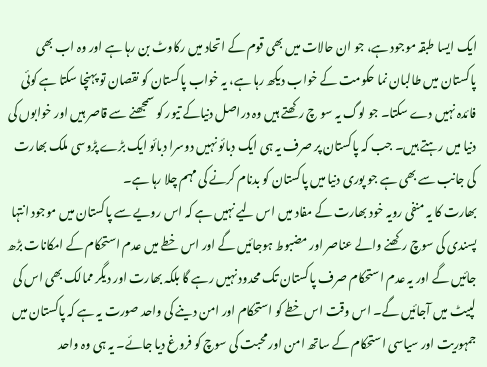ایک ایسا طبقہ موجود ہے، جو ان حالات میں بھی قوم کے اتحاد میں رکاوٹ بن رہا ہے اور وہ اب بھی پاکستان میں طالبان نما حکومت کے خواب دیکھ رہا ہے، یہ خواب پاکستان کو نقصان تو پہنچا سکتا ہے کوئی فائدہ نہیں دے سکتا۔ جو لوگ یہ سو چ رکھتے ہیں وہ دراصل دنیاکے تیور کو سمجھنے سے قاصر ہیں اور خوابوں کی دنیا میں رہتے ہیں۔ جب کہ پاکستان پر صرف یہ ہی ایک دبائو نہیں دوسرا دبائو ایک بڑے پڑوسی ملک بھارت کی جانب سے بھی ہے جو پوری دنیا میں پاکستان کو بدنام کرنے کی مہم چلا رہا ہے۔
بھارت کا یہ منفی رویہ خود بھارت کے مفاد میں اس لیے نہیں ہے کہ اس رویے سے پاکستان میں موجود انتہا پسندی کی سوچ رکھنے والے عناصر اور مضبوط ہوجائیں گے اور اس خطے میں عدم استحکام کے امکانات بڑھ جائیں گے اور یہ عدم استحکام صرف پاکستان تک محدود نہیں رہے گا بلکہ بھارت اور دیگر ممالک بھی اس کی لپیٹ میں آجائیں گے۔ اس وقت اس خطے کو استحکام اور امن دینے کی واحد صورت یہ ہے کہ پاکستان میں جمہوریت اور سیاسی استحکام کے ساتھ امن اور محبت کی سوچ کو فروغ دیا جائے۔ یہ ہی وہ واحد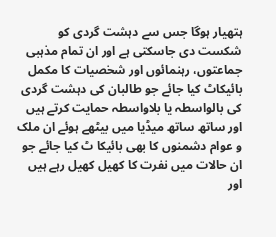ہتھیار ہوگا جس سے دہشت گردی کو شکست دی جاسکتی ہے اور ان تمام مذہبی جماعتوں، رہنمائوں اور شخصیات کا مکمل بائیکاٹ کیا جائے جو طالبان کی دہشت گردی کی بالواسطہ یا بلاواسطہ حمایت کرتے ہیں اور ساتھ ساتھ میڈیا میں بیٹھے ہوئے ان ملک و عوام دشمنوں کا بھی بائیکا ٹ کیا جائے جو ان حالات میں نفرت کا کھیل کھیل رہے ہیں اور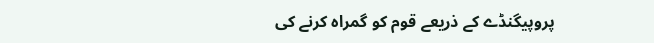پروپیگنڈے کے ذریعے قوم کو گمراہ کرنے کی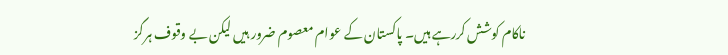ناکام کوشش کررہے ہیں۔ پاکستان کے عوام معصوم ضرور ہیں لیکن بے وقوف ہرگز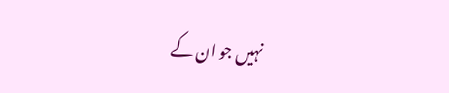نہیں جو ان کے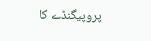پروپیگنڈے کا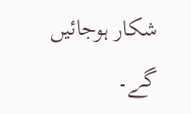شکار ہوجائیں گے۔